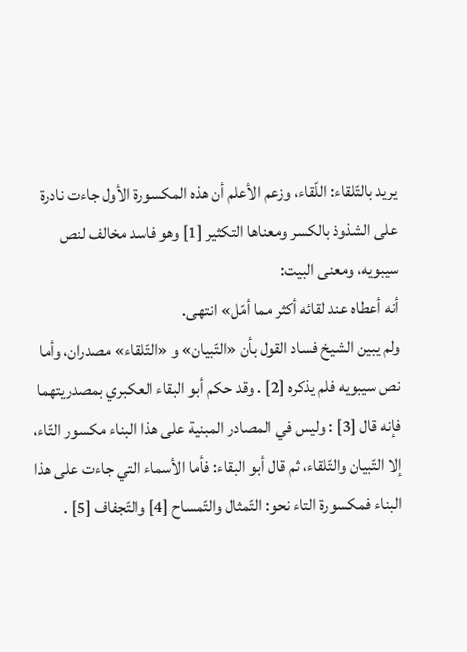يريد بالتّلقاء: اللّقاء، وزعم الأعلم أن هذه المكسورة الأول جاءت نادرة على الشذوذ بالكسر ومعناها التكثير [1] وهو فاسد مخالف لنص سيبويه، ومعنى البيت:
أنه أعطاه عند لقائه أكثر مما أمّل» انتهى.
ولم يبين الشيخ فساد القول بأن «التّبيان» و «التّلقاء» مصدران، وأما نص سيبويه فلم يذكره [2] . وقد حكم أبو البقاء العكبري بمصدريتهما فإنه قال [3] : وليس في المصادر المبنية على هذا البناء مكسور التّاء، إلا التّبيان والتّلقاء، ثم قال أبو البقاء: فأما الأسماء التي جاءت على هذا البناء فمكسورة التاء نحو: التّمثال والتّمساح [4] والتّجفاف [5] .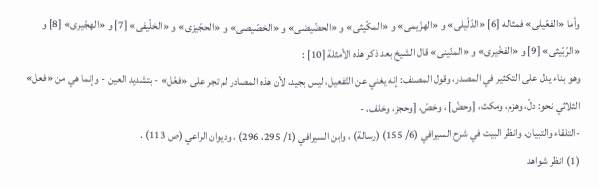وأما «الفعّيلى» فمثاله [6] «الدّلّيلى» و «الهزّيمى» و «المكّيثى» و «الحضّيضى» و «الخصّيصى» و «الحجّيزى» و «الخلّيفى» [7] و «الهجّيرى» [8] و «الرّبّيثى» [9] و «الفخّيرى» و «المنّينى» قال الشيخ بعد ذكر هذه الأمثلة [10] :
وهو بناء يدل على التكثير في المصدر، وقول المصنف: إنه يغني عن التّفعيل، ليس بجيد، لأن هذه المصادر لم تجر على «فعّل» - بتشديد العين - وإنما هي من «فعل» الثلاثي نحو: دلّ، وهزم، ومكث، [وحضّ] ، وخصّ، [وحجز، وخلف، -
-التلقاء والتبيان. وانظر البيت في شرح السيرافي (6/ 155) (رسالة) ، وابن السيرافي (1/ 295، 296) ، وديوان الراعي (ص 113) .
(1) انظر شواهد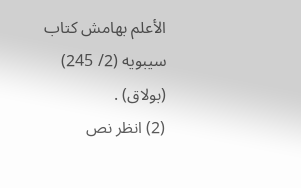الأعلم بهامش كتاب سيبويه (2/ 245) (بولاق) .
(2) انظر نص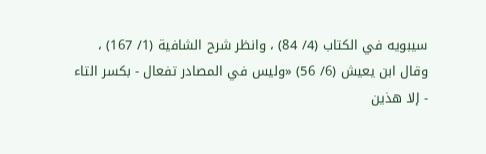سيبويه في الكتاب (4/ 84) ، وانظر شرح الشافية (1/ 167) ، وقال ابن يعيش (6/ 56) «وليس في المصادر تفعال - بكسر التاء - إلا هذين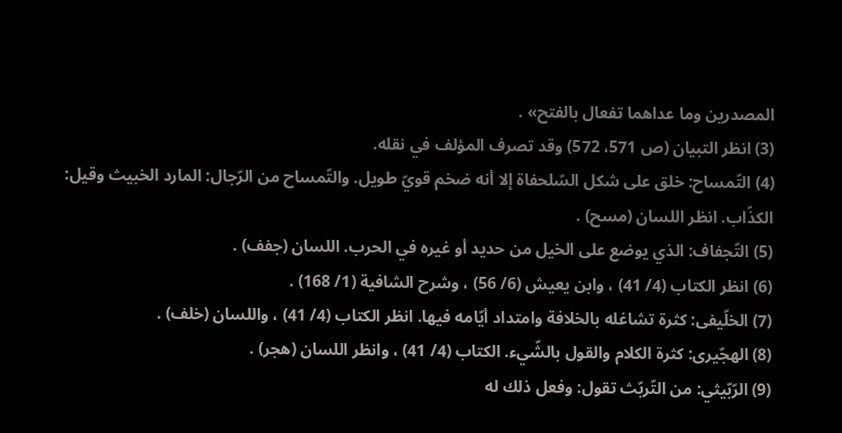المصدرين وما عداهما تفعال بالفتح» .
(3) انظر التبيان (ص 571، 572) وقد تصرف المؤلف في نقله.
(4) التّمساح: خلق على شكل السّلحفاة إلا أنه ضخم قويّ طويل. والتّمساح من الرّجال: المارد الخبيث وقيل: الكذّاب. انظر اللسان (مسح) .
(5) التّجفاف: الذي يوضع على الخيل من حديد أو غيره في الحرب. اللسان (جفف) .
(6) انظر الكتاب (4/ 41) ، وابن يعيش (6/ 56) ، وشرح الشافية (1/ 168) .
(7) الخلّيفى: كثرة تشاغله بالخلافة وامتداد أيّامه فيها. انظر الكتاب (4/ 41) ، واللسان (خلف) .
(8) الهجّيرى: كثرة الكلام والقول بالشّيء. الكتاب (4/ 41) ، وانظر اللسان (هجر) .
(9) الرّبّيثي: من التّربّث تقول: وفعل ذلك له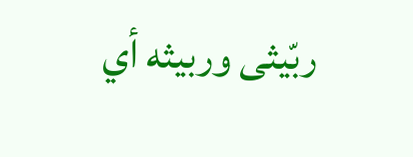ربّيثى وربيثه أي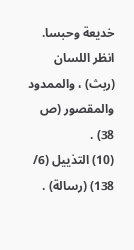خديعة وحبسا. انظر اللسان (ربث) ، والممدود والمقصور (ص 38) .
(10) التذييل (6/ 138) (رسالة) .